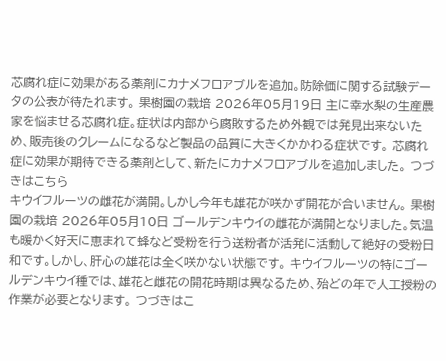芯腐れ症に効果がある薬剤にカナメフロアブルを追加。防除価に関する試験データの公表が待たれます。 果樹園の栽培 2026年05月19日 主に幸水梨の生産農家を悩ませる芯腐れ症。症状は内部から腐敗するため外観では発見出来ないため、販売後のクレームになるなど製品の品質に大きくかかわる症状です。 芯腐れ症に効果が期待できる薬剤として、新たにカナメフロアブルを追加しました。 つづきはこちら
キウイフルーツの雌花が満開。しかし今年も雄花が咲かず開花が合いません。 果樹園の栽培 2026年05月10日 ゴールデンキウイの雌花が満開となりました。気温も暖かく好天に恵まれて蜂など受粉を行う送粉者が活発に活動して絶好の受粉日和です。しかし、肝心の雄花は全く咲かない状態です。 キウイフルーツの特にゴールデンキウイ種では、雄花と雌花の開花時期は異なるため、殆どの年で人工授粉の作業が必要となります。 つづきはこ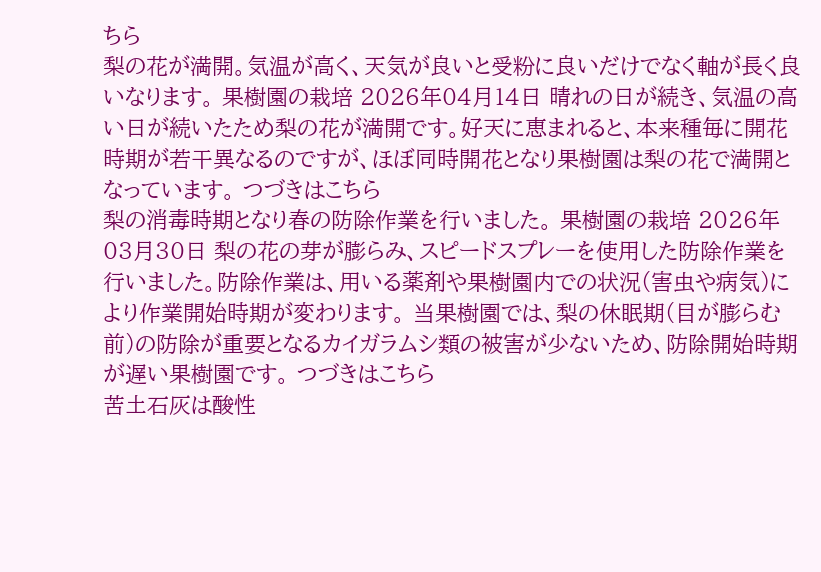ちら
梨の花が満開。気温が高く、天気が良いと受粉に良いだけでなく軸が長く良いなります。 果樹園の栽培 2026年04月14日 晴れの日が続き、気温の高い日が続いたため梨の花が満開です。好天に恵まれると、本来種毎に開花時期が若干異なるのですが、ほぼ同時開花となり果樹園は梨の花で満開となっています。 つづきはこちら
梨の消毒時期となり春の防除作業を行いました。 果樹園の栽培 2026年03月30日 梨の花の芽が膨らみ、スピードスプレーを使用した防除作業を行いました。防除作業は、用いる薬剤や果樹園内での状況(害虫や病気)により作業開始時期が変わります。 当果樹園では、梨の休眠期(目が膨らむ前)の防除が重要となるカイガラムシ類の被害が少ないため、防除開始時期が遅い果樹園です。 つづきはこちら
苦土石灰は酸性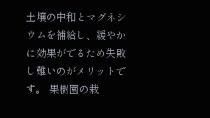土壌の中和とマグネシウムを補給し、緩やかに効果がでるため失敗し難いのがメリットです。 果樹園の栽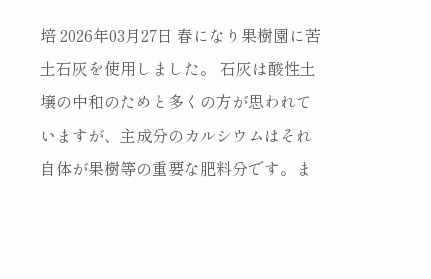培 2026年03月27日 春になり果樹園に苦土石灰を使用しました。 石灰は酸性土壌の中和のためと多くの方が思われていますが、主成分のカルシウムはそれ自体が果樹等の重要な肥料分です。ま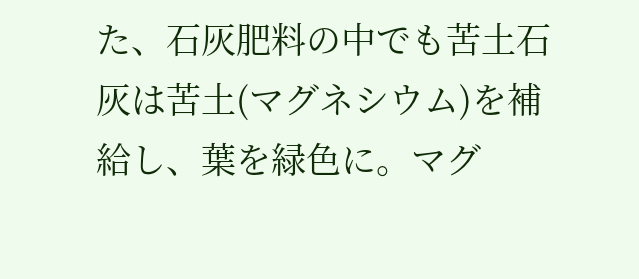た、石灰肥料の中でも苦土石灰は苦土(マグネシウム)を補給し、葉を緑色に。マグ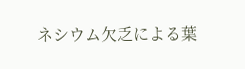ネシウム欠乏による葉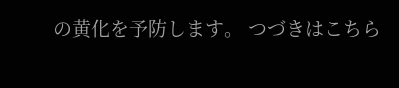の黄化を予防します。 つづきはこちら